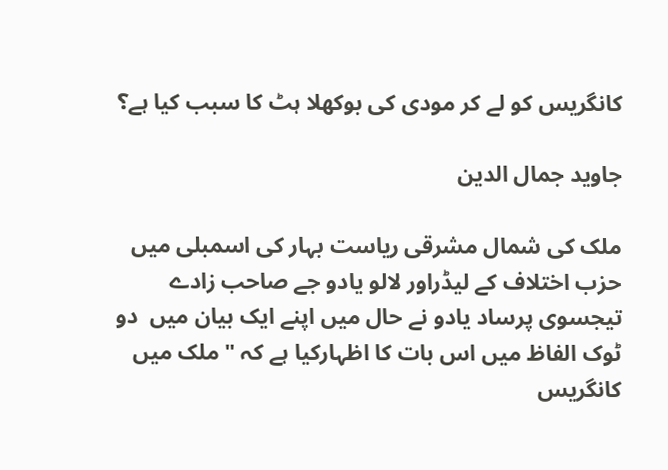کانگریس کو لے کر مودی کی بوکھلا ہٹ کا سبب کیا ہے؟

جاوید جمال الدين

ملک کی شمال مشرقی ریاست بہار کی اسمبلی میں حزب اختلاف کے لیڈراور لالو یادو جے صاحب زادے  تیجسوی پرساد یادو نے حال میں اپنے ایک بیان میں  دو ٹوک الفاظ میں اس بات کا اظہارکیا ہے کہ "ملک میں کانگریس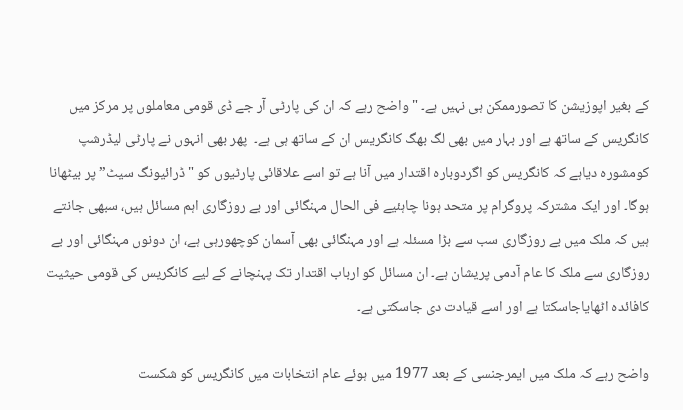کے بغیر اپوزیشن کا تصورممکن ہی نہیں ہے۔ "واضح رہے کہ ان کی پارٹی آر جے ڈی قومی معاملوں پر مرکز میں کانگریس کے ساتھ ہے اور بہار میں بھی لگ بھگ کانگریس ان کے ساتھ ہی ہے۔  پھر بھی انہوں نے پارٹی لیڈرشپ کومشورہ دیاہے کہ کانگریس کو اگردوبارہ اقتدار میں آنا ہے تو اسے علاقائی پارٹیوں کو "ڈرائیونگ سیٹ” پر بیٹھانا ہوگا۔ اور ایک مشترکہ پروگرام پر متحد ہونا چاہئیے فی الحال مہنگائی اور بے روزگاری اہم مسائل ہیں، سبھی جانتے ہیں کہ ملک میں بے روزگاری سب سے بڑا مسئلہ ہے اور مہنگائی بھی آسمان کوچھورہی ہے، ان دونوں مہنگائی اور بے روزگاری سے ملک کا عام آدمی پریشان ہے۔ ان مسائل کو ارباب اقتدار تک پہنچانے کے لیے کانگریس کی قومی حیثیت کافائدہ اٹھایاجاسکتا ہے اور اسے قیادت دی جاسکتی ہے۔

واضح رہے کہ ملک میں ایمرجنسی کے بعد 1977 میں ہوئے عام انتخابات میں کانگریس کو شکست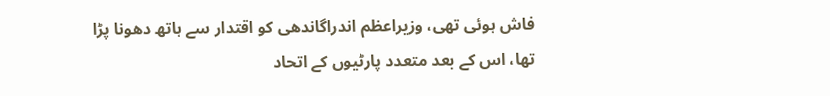فاش ہوئی تھی، وزیراعظم اندراگاندھی کو اقتدار سے ہاتھ دھونا پڑا تھا، اس کے بعد متعدد پارٹیوں کے اتحاد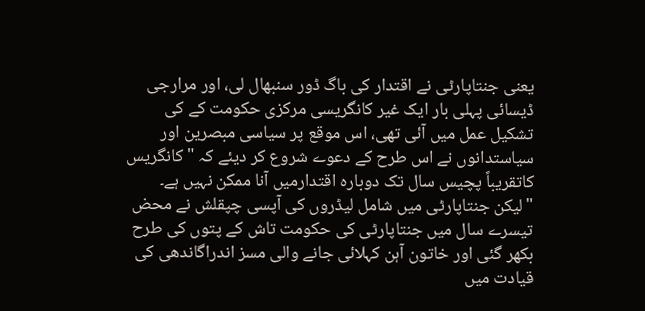یعنی جنتاپارٹی نے اقتدار کی باگ ڈور سنبھال لی، اور مرارجی ڈیسائی پہلی بار ایک غیر کانگریسی مرکزی حکومت کے کی تشکیل عمل میں آئی تھی، اس موقع پر سیاسی مبصرین اور سیاستدانوں نے اس طرح کے دعوے شروع کر دیئے کہ "کانگریس کاتقریباً پچیس سال تک دوبارہ اقتدارمیں آنا ممکن نہیں ہے۔ "لیکن جنتاپارٹی میں شامل لیڈروں کی آپسی چپقلش نے محض تیسرے سال میں جنتاپارٹی کی حکومت تاش کے پتوں کی طرح بکھر گئی اور خاتون آہن کہلائی جانے والی مسز اندراگاندھی کی قیادت میں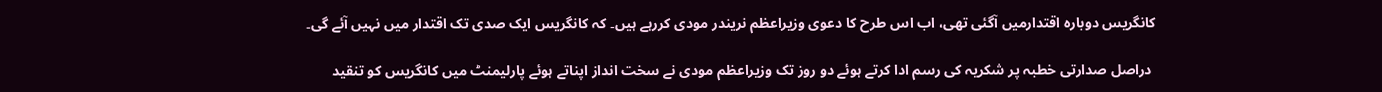کانگریس دوبارہ اقتدارمیں آگئی تھی، اب اس طرح کا دعوی وزیراعظم نریندر مودی کررہے ہیں۔ کہ کانگریس ایک صدی تک اقتدار میں نہیں آئے گی۔

 دراصل صدارتی خطبہ پر شکریہ کی رسم ادا کرتے ہوئے دو روز تک وزیراعظم مودی نے سخت انداز اپناتے ہوئے پارلیمنٹ میں کانگریس کو تنقید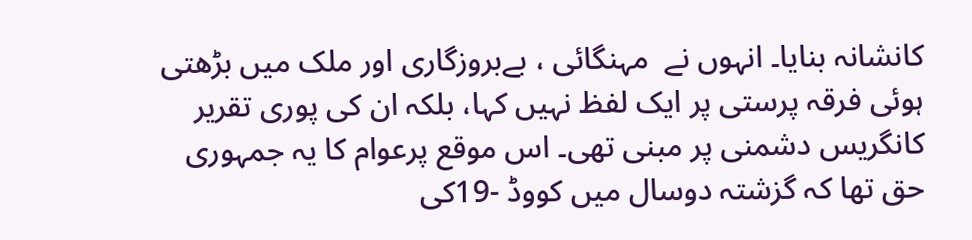کانشانہ بنایا۔ انہوں نے  مہنگائی ، بےبروزگاری اور ملک میں بڑھتی ہوئی فرقہ پرستی پر ایک لفظ نہیں کہا، بلکہ ان کی پوری تقریر کانگریس دشمنی پر مبنی تھی۔ اس موقع پرعوام کا یہ جمہوری حق تھا کہ گزشتہ دوسال میں کووڈ -19کی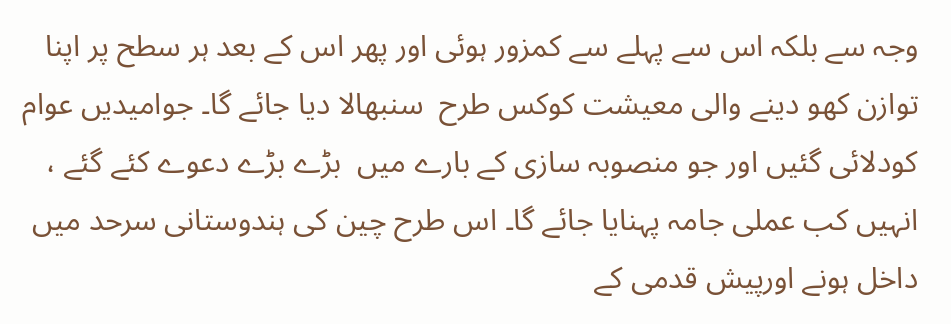وجہ سے بلکہ اس سے پہلے سے کمزور ہوئی اور پھر اس کے بعد ہر سطح پر اپنا توازن کھو دینے والی معیشت کوکس طرح  سنبھالا دیا جائے گا۔ جوامیدیں عوام کودلائی گئیں اور جو منصوبہ سازی کے بارے میں  بڑے بڑے دعوے کئے گئے ، انہیں کب عملی جامہ پہنایا جائے گا۔ اس طرح چین کی ہندوستانی سرحد میں داخل ہونے اورپیش قدمی کے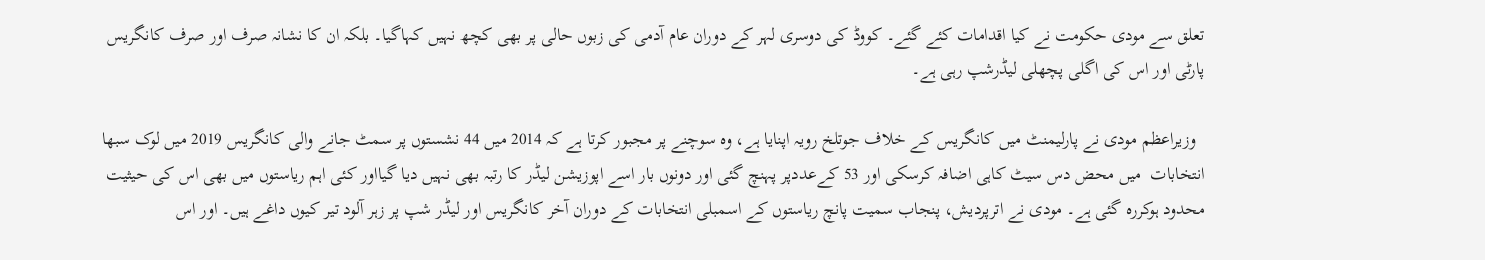تعلق سے مودی حکومت نے کیا اقدامات کئے گئے۔ کووڈ کی دوسری لہر کے دوران عام آدمی کی زبوں حالی پر بھی کچھ نہیں کہاگیا۔ بلکہ ان کا نشانہ صرف اور صرف کانگریس پارٹی اور اس کی اگلی پچھلی لیڈرشپ رہی ہے۔

  وزیراعظم مودی نے پارلیمنٹ میں کانگریس کے خلاف جوتلخ رویہ اپنایا ہے، وہ سوچنے پر مجبور کرتا ہے کہ 2014 میں 44 نشستوں پر سمٹ جانے والی کانگریس 2019 میں لوک سبھا انتخابات  میں محض دس سیٹ کاہی اضافہ کرسکی اور 53 کےعددپر پہنچ گئی اور دونوں بار اسے اپوزیشن لیڈر کا رتبہ بھی نہیں دیا گیااور کئی اہم ریاستوں میں بھی اس کی حیثیت محدود ہوکررہ گئی ہے۔ مودی نے اترپردیش، پنجاب سمیت پانچ ریاستوں کے اسمبلی انتخابات کے دوران آخر کانگریس اور لیڈر شپ پر زہر آلود تیر کیوں داغے ہیں۔ اور اس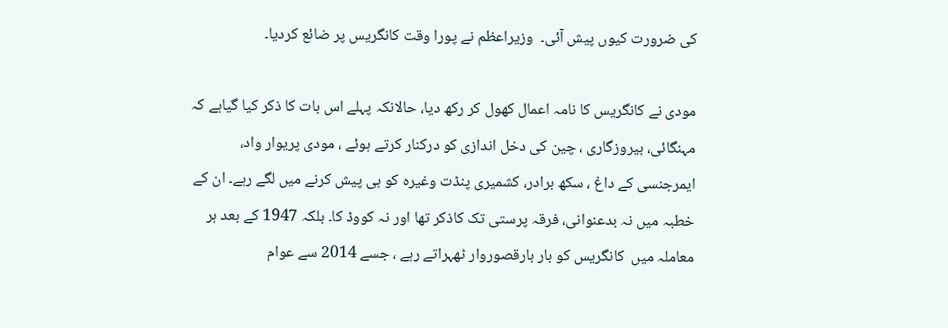کی ضرورت کیوں پیش آئی۔  وزیراعظم نے پورا وقت کانگریس پر ضائع کردیا۔

مودی نے کانگریس کا نامہ اعمال کھول کر رکھ دیا، حالانکہ پہلے اس بات کا ذکر کیا گیاہے کہ مہنگائی، بیروزگاری ، چین کی دخل اندازی کو درکنار کرتے ہوئے ، مودی پریوار واد، ایمرجنسی کے داغ ، سکھ برادر، کشمیری پنڈت وغیرہ کو ہی پیش کرنے میں لگے رہے۔ ان کے خطبہ میں نہ بدعنوانی، فرقہ پرستی تک کاذکر تھا اور نہ کووڈ کا۔ بلکہ 1947 کے بعد ہر معاملہ میں  کانگریس کو بار بارقصوروار ٹھہراتے رہے ، جسے 2014 سے عوام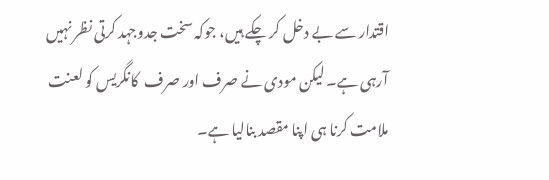اقتدار سے بے دخل کر چکے ہیں، جوکہ سخت جدوجہد کرتی نظر نہیں آرہی ہے۔ لیکن مودی نے صرف اور صرف  کانگریس کو لعنت ملامت کرنا ہی اپنا مقصد بنالیا ہے۔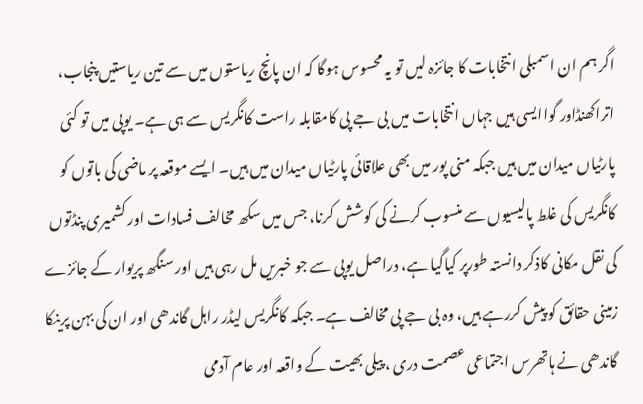اگر ہم ان اسمبلی انتخابات کا جائزہ لیں تو یہ محسوس ہوگا کہ ان پانچ ریاستوں میں سے تین ریاستیں پنجاب، اتراکھنڈاور گواایسی ہیں جہاں انتخابات میں بی جے پی کامقابلہ راست کانگریس سے ہی ہے۔ یوپی میں تو کئی پارٹیاں میدان میں ہیں جبکہ منی پور میں بھی علاقائی پارٹیاں میدان میں ہیں۔ ایسے موقعہ پر ماضی کی باتوں کو کانگریس کی غلط پالیسیوں سے منسوب کرنے کی کوشش کرنا، جس میں سکھ مخالف فسادات اور کشمیری پنڈتوں کی نقل مکانی کاذکر دانستہ طورپر کیاگیا ہے، دراصل یوپی سے جو خبریں مل رہی ہیں اور سنگھ پریوار کے جائزے زمینی حقائق کو پیش کررہے ہیں، وہ بی جے پی مخالف ہے۔ جبکہ کانگریس لیڈر راہل گاندھی اور ان کی بہن پرینکا گاندھی نے ہاتھرس اجتماعی عصمت دری ، پیلی بھیت کے واقعہ اور عام آدمی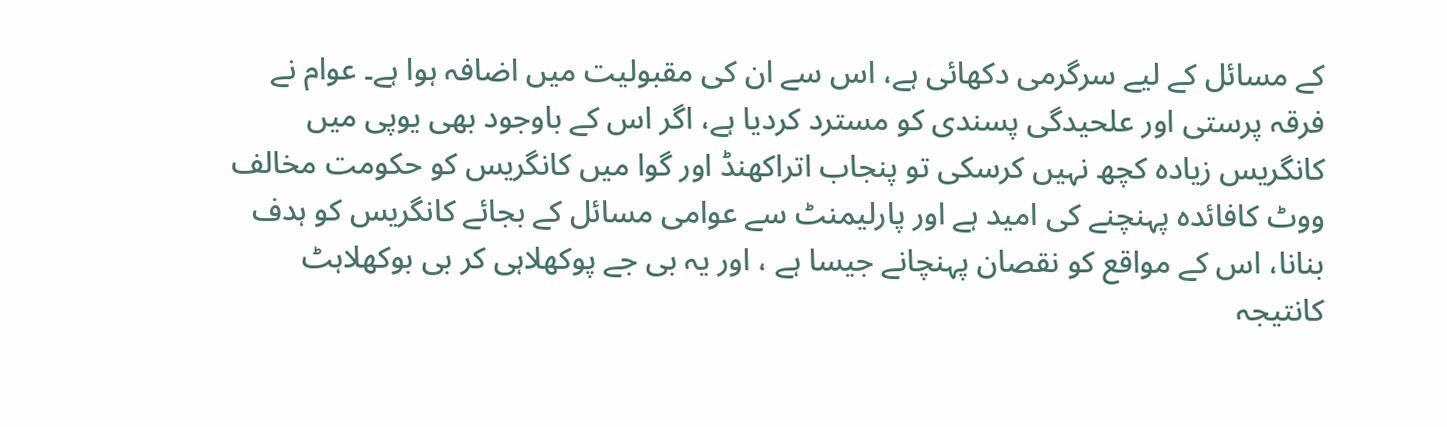کے مسائل کے لیے سرگرمی دکھائی ہے، اس سے ان کی مقبولیت میں اضافہ ہوا ہے۔ عوام نے فرقہ پرستی اور علحیدگی پسندی کو مسترد کردیا ہے، اگر اس کے باوجود بھی یوپی میں کانگریس زیادہ کچھ نہیں کرسکی تو پنجاب اتراکھنڈ اور گوا میں کانگریس کو حکومت مخالف ووٹ کافائدہ پہنچنے کی امید ہے اور پارلیمنٹ سے عوامی مسائل کے بجائے کانگریس کو ہدف بنانا، اس کے مواقع کو نقصان پہنچانے جیسا ہے ، اور یہ بی جے پوکھلاہی کر بی بوکھلاہٹ کانتیجہ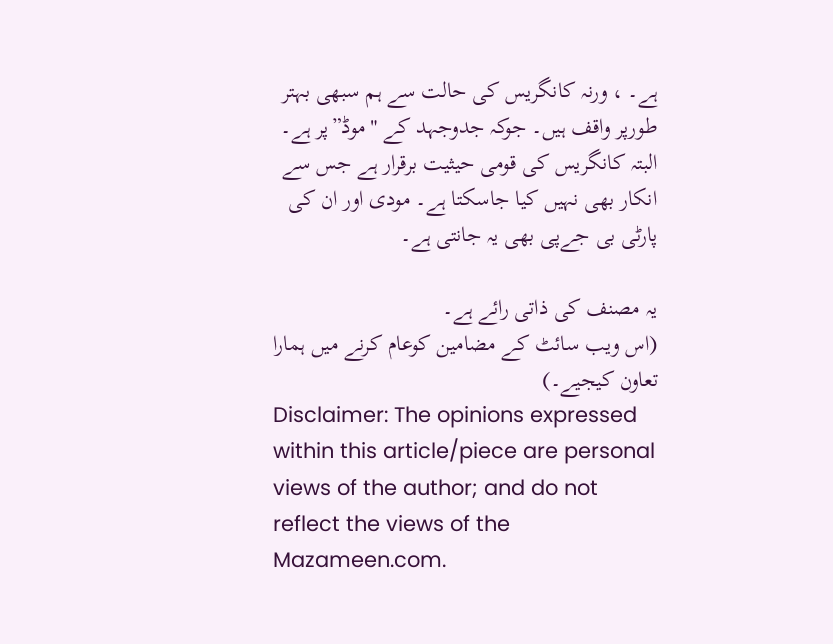ہے۔ ، ورنہ کانگریس کی حالت سے ہم سبھی بہتر طورپر واقف ہیں۔ جوکہ جدوجہد کے "موڈ”پر ہے۔ البتہ کانگریس کی قومی حیثیت برقرار ہے جس سے انکار بھی نہیں کیا جاسکتا ہے۔ مودی اور ان کی پارٹی بی جےپی بھی یہ جانتی ہے۔

یہ مصنف کی ذاتی رائے ہے۔
(اس ویب سائٹ کے مضامین کوعام کرنے میں ہمارا تعاون کیجیے۔)
Disclaimer: The opinions expressed within this article/piece are personal views of the author; and do not reflect the views of the Mazameen.com.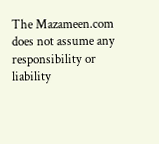The Mazameen.com does not assume any responsibility or liability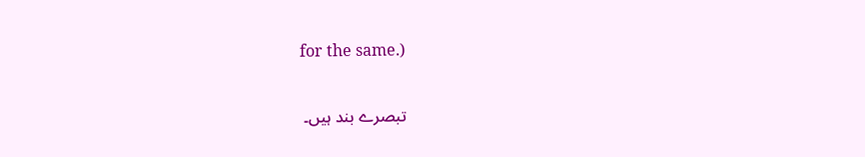for the same.)


تبصرے بند ہیں۔